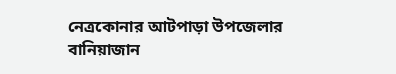নেত্রকোনার আটপাড়া উপজেলার বানিয়াজান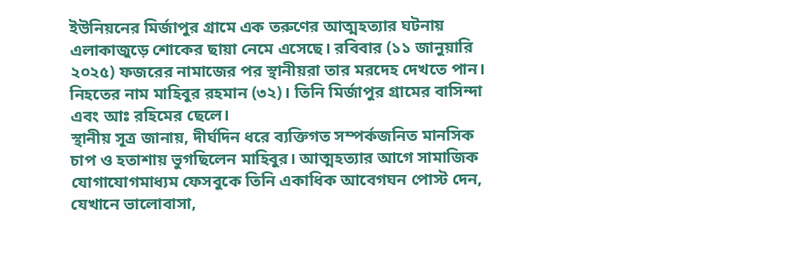ইউনিয়নের মির্জাপুর গ্রামে এক তরুণের আত্মহত্যার ঘটনায় এলাকাজুড়ে শোকের ছায়া নেমে এসেছে। রবিবার (১১ জানুয়ারি ২০২৫) ফজরের নামাজের পর স্থানীয়রা তার মরদেহ দেখতে পান।
নিহতের নাম মাহিবুর রহমান (৩২)। তিনি মির্জাপুর গ্রামের বাসিন্দা এবং আঃ রহিমের ছেলে।
স্থানীয় সূত্র জানায়, দীর্ঘদিন ধরে ব্যক্তিগত সম্পর্কজনিত মানসিক চাপ ও হতাশায় ভুগছিলেন মাহিবুর। আত্মহত্যার আগে সামাজিক যোগাযোগমাধ্যম ফেসবুকে তিনি একাধিক আবেগঘন পোস্ট দেন, যেখানে ভালোবাসা,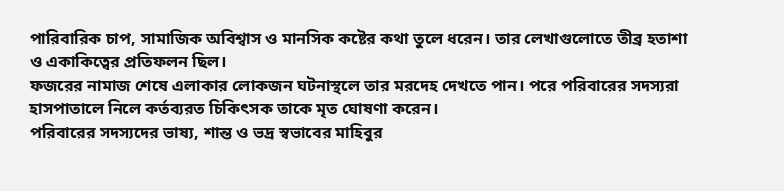পারিবারিক চাপ, সামাজিক অবিশ্বাস ও মানসিক কষ্টের কথা তুলে ধরেন। তার লেখাগুলোতে তীব্র হতাশা ও একাকিত্বের প্রতিফলন ছিল।
ফজরের নামাজ শেষে এলাকার লোকজন ঘটনাস্থলে তার মরদেহ দেখতে পান। পরে পরিবারের সদস্যরা হাসপাতালে নিলে কর্তব্যরত চিকিৎসক তাকে মৃত ঘোষণা করেন।
পরিবারের সদস্যদের ভাষ্য, শান্ত ও ভদ্র স্বভাবের মাহিবুর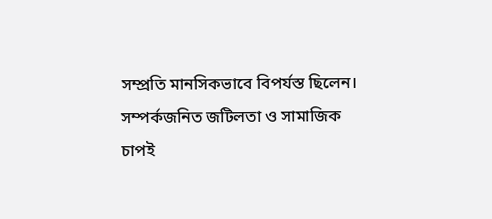সম্প্রতি মানসিকভাবে বিপর্যস্ত ছিলেন। সম্পর্কজনিত জটিলতা ও সামাজিক চাপই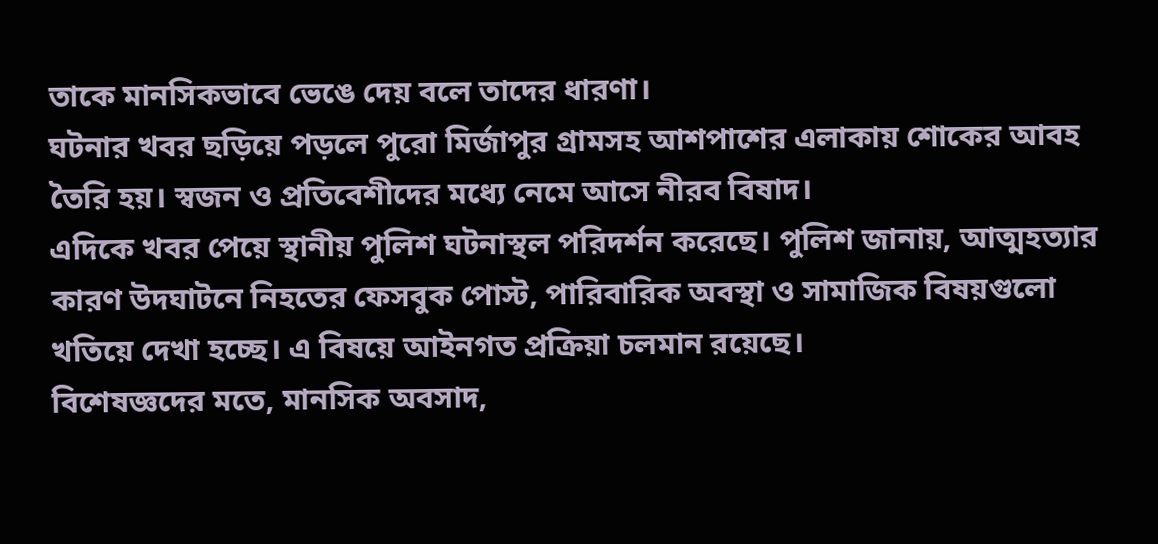তাকে মানসিকভাবে ভেঙে দেয় বলে তাদের ধারণা।
ঘটনার খবর ছড়িয়ে পড়লে পুরো মির্জাপুর গ্রামসহ আশপাশের এলাকায় শোকের আবহ তৈরি হয়। স্বজন ও প্রতিবেশীদের মধ্যে নেমে আসে নীরব বিষাদ।
এদিকে খবর পেয়ে স্থানীয় পুলিশ ঘটনাস্থল পরিদর্শন করেছে। পুলিশ জানায়, আত্মহত্যার কারণ উদঘাটনে নিহতের ফেসবুক পোস্ট, পারিবারিক অবস্থা ও সামাজিক বিষয়গুলো খতিয়ে দেখা হচ্ছে। এ বিষয়ে আইনগত প্রক্রিয়া চলমান রয়েছে।
বিশেষজ্ঞদের মতে, মানসিক অবসাদ,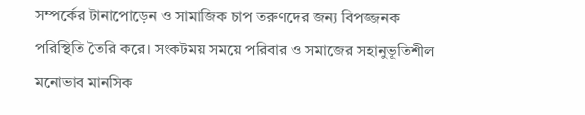সম্পর্কের টানাপোড়েন ও সামাজিক চাপ তরুণদের জন্য বিপজ্জনক পরিস্থিতি তৈরি করে। সংকটময় সময়ে পরিবার ও সমাজের সহানুভূতিশীল মনোভাব মানসিক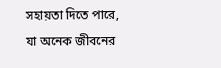সহায়তা দিতে পারে, যা অনেক জীবনের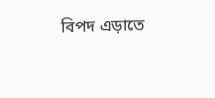বিপদ এড়াতে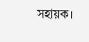সহায়ক।